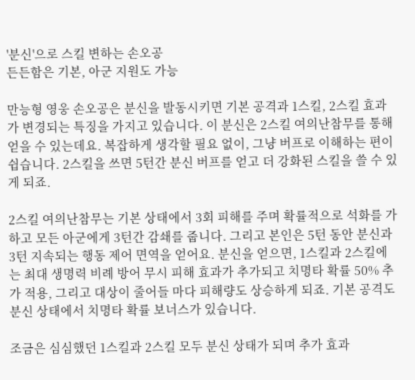'분신'으로 스킬 변하는 손오공
든든함은 기본, 아군 지원도 가능

만능형 영웅 손오공은 분신을 발동시키면 기본 공격과 1스킬, 2스킬 효과가 변경되는 특징을 가지고 있습니다. 이 분신은 2스킬 여의난참무를 통해 얻을 수 있는데요. 복잡하게 생각할 필요 없이, 그냥 버프로 이해하는 편이 쉽습니다. 2스킬을 쓰면 5턴간 분신 버프를 얻고 더 강화된 스킬을 쓸 수 있게 되죠.

2스킬 여의난참무는 기본 상태에서 3회 피해를 주며 확률적으로 석화를 가하고 모든 아군에게 3턴간 감쇄를 줍니다. 그리고 본인은 5턴 동안 분신과 3턴 지속되는 행동 제어 면역을 얻어요. 분신을 얻으면, 1스킬과 2스킬에는 최대 생명력 비례 방어 무시 피해 효과가 추가되고 치명타 확률 50% 추가 적용, 그리고 대상이 줄어들 마다 피해량도 상승하게 되죠. 기본 공격도 분신 상태에서 치명타 확률 보너스가 있습니다.

조금은 심심했던 1스킬과 2스킬 모두 분신 상태가 되며 추가 효과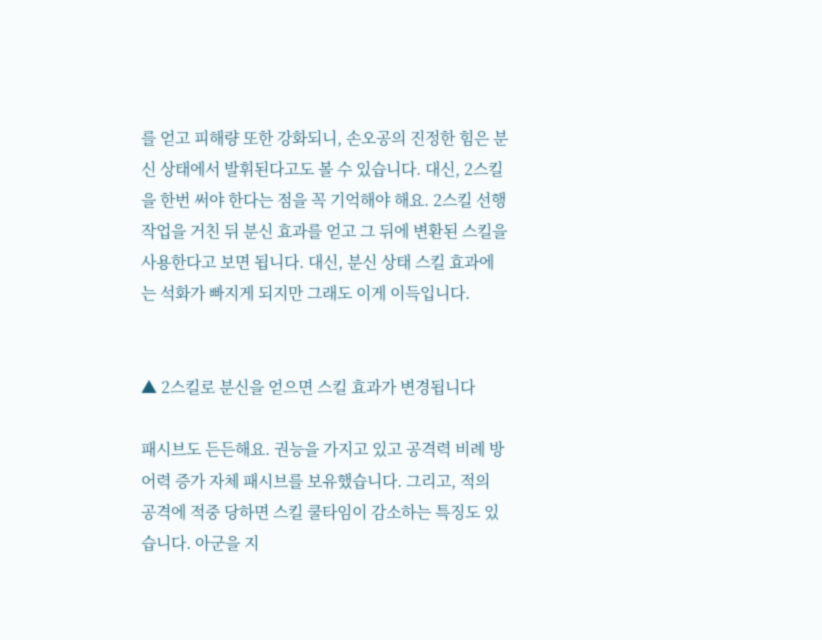를 얻고 피해량 또한 강화되니, 손오공의 진정한 힘은 분신 상태에서 발휘된다고도 볼 수 있습니다. 대신, 2스킬을 한번 써야 한다는 점을 꼭 기억해야 해요. 2스킬 선행 작업을 거친 뒤 분신 효과를 얻고 그 뒤에 변환된 스킬을 사용한다고 보면 됩니다. 대신, 분신 상태 스킬 효과에는 석화가 빠지게 되지만 그래도 이게 이득입니다.


▲ 2스킬로 분신을 얻으면 스킬 효과가 변경됩니다

패시브도 든든해요. 권능을 가지고 있고 공격력 비례 방어력 증가 자체 패시브를 보유했습니다. 그리고, 적의 공격에 적중 당하면 스킬 쿨타임이 감소하는 특징도 있습니다. 아군을 지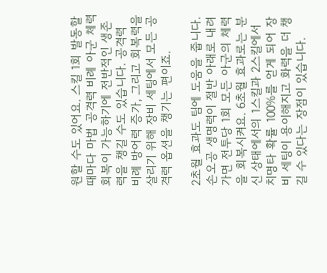원할 수도 있어요. 스킬 1회 발동할 때마다 마법 공격력 비례 아군 체력 회복이 가능하기에 전반적인 생존력을 챙길 수도 있습니다. 공격력 비례 방어력 증가, 그리고 회복력을 살리기 위해 장비 세팅에서 모든 공격력 옵션을 챙기는 편이죠.

2초월 효과도 팀에 도움을 줍니다. 손오공 생명력이 절반 아래로 내려가면 전투당 1회 모든 아군의 체력을 회복시켜요. 6초월 효과로는 분신 상태에서의 1스킬과 2스킬에서 치명타 확률 100%를 얻게 되어 장비 세팅이 용이해지고 화력을 더 챙길 수 있다는 장점이 있습니다.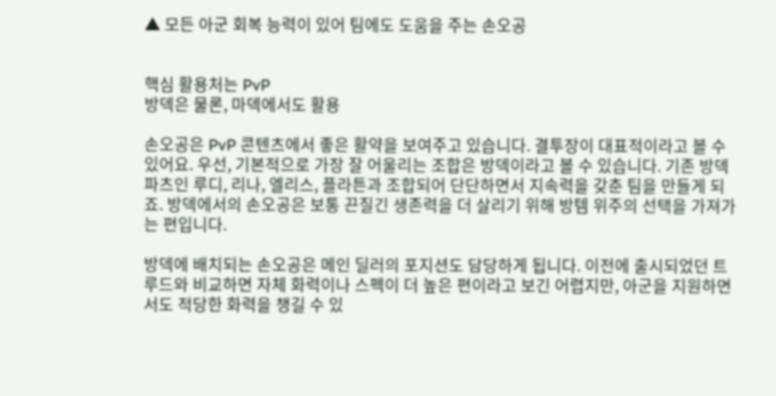▲ 모든 아군 회복 능력이 있어 팀에도 도움을 주는 손오공


핵심 활용처는 PvP
방덱은 물론, 마덱에서도 활용

손오공은 PvP 콘텐츠에서 좋은 활약을 보여주고 있습니다. 결투장이 대표적이라고 볼 수 있어요. 우선, 기본적으로 가장 잘 어울리는 조합은 방덱이라고 볼 수 있습니다. 기존 방덱 파츠인 루디, 리나, 엘리스, 플라튼과 조합되어 단단하면서 지속력을 갖춘 팀을 만들게 되죠. 방덱에서의 손오공은 보통 끈질긴 생존력을 더 살리기 위해 방템 위주의 선택을 가져가는 편입니다.

방덱에 배치되는 손오공은 메인 딜러의 포지션도 담당하게 됩니다. 이전에 출시되었던 트루드와 비교하면 자체 화력이나 스펙이 더 높은 편이라고 보긴 어렵지만, 아군을 지원하면서도 적당한 화력을 챙길 수 있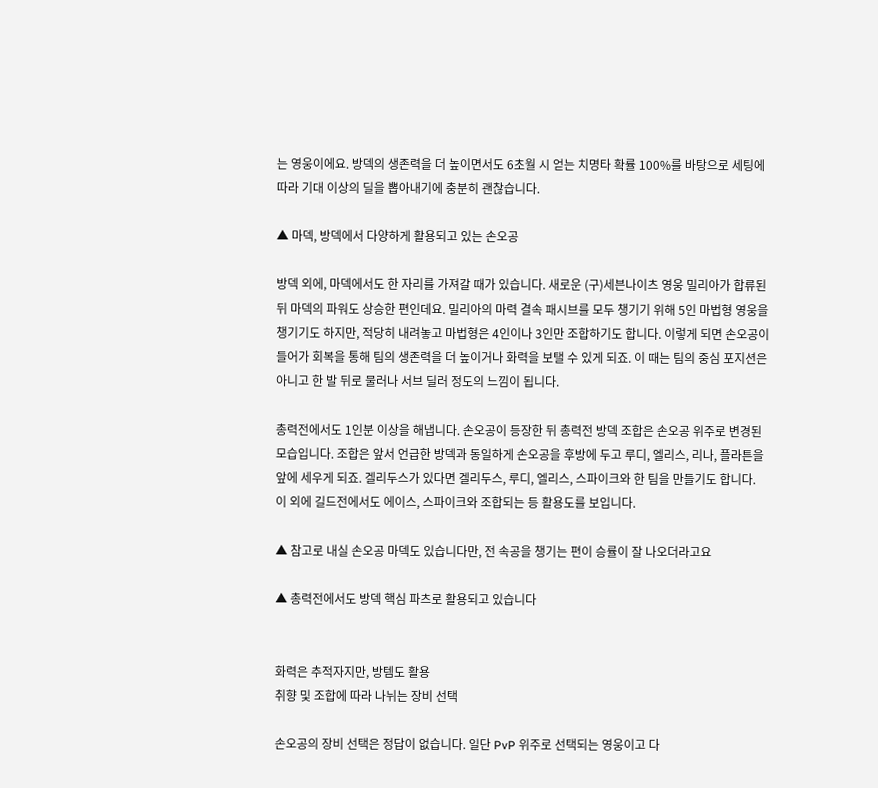는 영웅이에요. 방덱의 생존력을 더 높이면서도 6초월 시 얻는 치명타 확률 100%를 바탕으로 세팅에 따라 기대 이상의 딜을 뽑아내기에 충분히 괜찮습니다.

▲ 마덱, 방덱에서 다양하게 활용되고 있는 손오공

방덱 외에, 마덱에서도 한 자리를 가져갈 때가 있습니다. 새로운 (구)세븐나이츠 영웅 밀리아가 합류된 뒤 마덱의 파워도 상승한 편인데요. 밀리아의 마력 결속 패시브를 모두 챙기기 위해 5인 마법형 영웅을 챙기기도 하지만, 적당히 내려놓고 마법형은 4인이나 3인만 조합하기도 합니다. 이렇게 되면 손오공이 들어가 회복을 통해 팀의 생존력을 더 높이거나 화력을 보탤 수 있게 되죠. 이 때는 팀의 중심 포지션은 아니고 한 발 뒤로 물러나 서브 딜러 정도의 느낌이 됩니다.

총력전에서도 1인분 이상을 해냅니다. 손오공이 등장한 뒤 총력전 방덱 조합은 손오공 위주로 변경된 모습입니다. 조합은 앞서 언급한 방덱과 동일하게 손오공을 후방에 두고 루디, 엘리스, 리나, 플라튼을 앞에 세우게 되죠. 겔리두스가 있다면 겔리두스, 루디, 엘리스, 스파이크와 한 팀을 만들기도 합니다. 이 외에 길드전에서도 에이스, 스파이크와 조합되는 등 활용도를 보입니다.

▲ 참고로 내실 손오공 마덱도 있습니다만, 전 속공을 챙기는 편이 승률이 잘 나오더라고요

▲ 총력전에서도 방덱 핵심 파츠로 활용되고 있습니다


화력은 추적자지만, 방템도 활용
취향 및 조합에 따라 나뉘는 장비 선택

손오공의 장비 선택은 정답이 없습니다. 일단 PvP 위주로 선택되는 영웅이고 다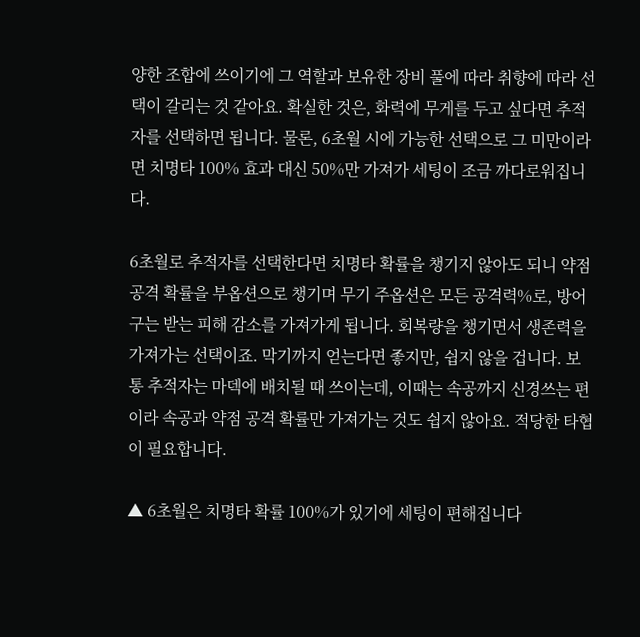양한 조합에 쓰이기에 그 역할과 보유한 장비 풀에 따라 취향에 따라 선택이 갈리는 것 같아요. 확실한 것은, 화력에 무게를 두고 싶다면 추적자를 선택하면 됩니다. 물론, 6초월 시에 가능한 선택으로 그 미만이라면 치명타 100% 효과 대신 50%만 가져가 세팅이 조금 까다로워집니다.

6초월로 추적자를 선택한다면 치명타 확률을 챙기지 않아도 되니 약점 공격 확률을 부옵션으로 챙기며 무기 주옵션은 모든 공격력%로, 방어구는 받는 피해 감소를 가져가게 됩니다. 회복량을 챙기면서 생존력을 가져가는 선택이죠. 막기까지 얻는다면 좋지만, 쉽지 않을 겁니다. 보통 추적자는 마덱에 배치될 때 쓰이는데, 이때는 속공까지 신경쓰는 편이라 속공과 약점 공격 확률만 가져가는 것도 쉽지 않아요. 적당한 타협이 필요합니다.

▲ 6초월은 치명타 확률 100%가 있기에 세팅이 편해집니다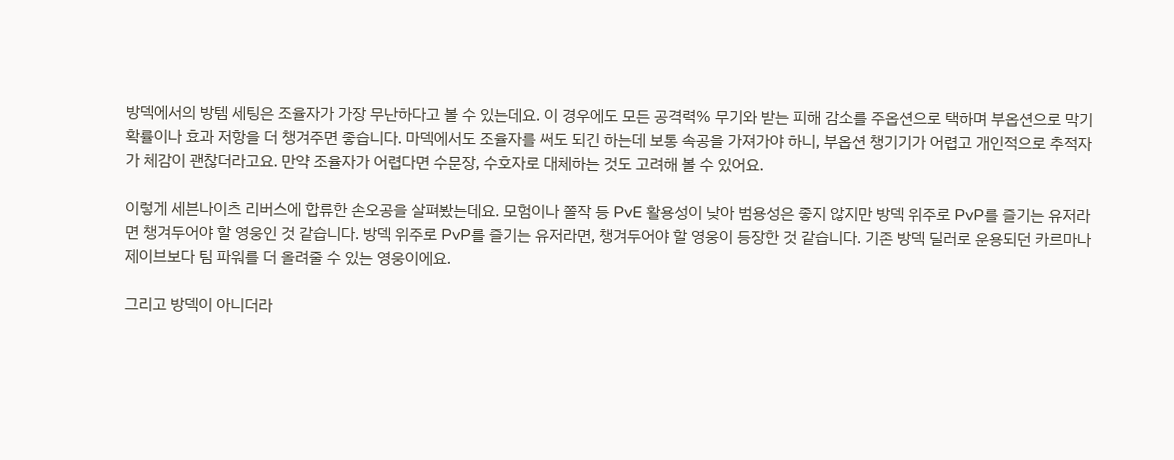방덱에서의 방템 세팅은 조율자가 가장 무난하다고 볼 수 있는데요. 이 경우에도 모든 공격력% 무기와 받는 피해 감소를 주옵션으로 택하며 부옵션으로 막기 확률이나 효과 저항을 더 챙겨주면 좋습니다. 마덱에서도 조율자를 써도 되긴 하는데 보통 속공을 가져가야 하니, 부옵션 챙기기가 어렵고 개인적으로 추적자가 체감이 괜찮더라고요. 만약 조율자가 어렵다면 수문장, 수호자로 대체하는 것도 고려해 볼 수 있어요.

이렇게 세븐나이츠 리버스에 합류한 손오공을 살펴봤는데요. 모험이나 쫄작 등 PvE 활용성이 낮아 범용성은 좋지 않지만 방덱 위주로 PvP를 즐기는 유저라면 챙겨두어야 할 영웅인 것 같습니다. 방덱 위주로 PvP를 즐기는 유저라면, 챙겨두어야 할 영웅이 등장한 것 같습니다. 기존 방덱 딜러로 운용되던 카르마나 제이브보다 팀 파워를 더 올려줄 수 있는 영웅이에요.

그리고 방덱이 아니더라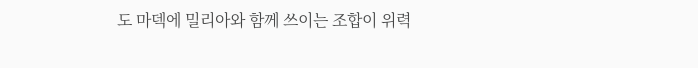도 마덱에 밀리아와 함께 쓰이는 조합이 위력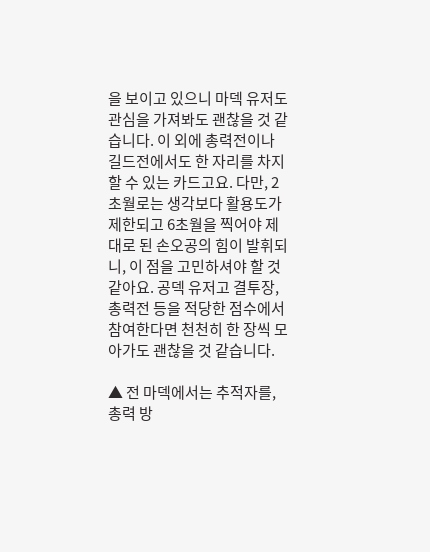을 보이고 있으니 마덱 유저도 관심을 가져봐도 괜찮을 것 같습니다. 이 외에 총력전이나 길드전에서도 한 자리를 차지할 수 있는 카드고요. 다만, 2초월로는 생각보다 활용도가 제한되고 6초월을 찍어야 제대로 된 손오공의 힘이 발휘되니, 이 점을 고민하셔야 할 것 같아요. 공덱 유저고 결투장, 총력전 등을 적당한 점수에서 참여한다면 천천히 한 장씩 모아가도 괜찮을 것 같습니다.

▲ 전 마덱에서는 추적자를, 총력 방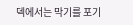덱에서는 막기를 포기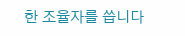한 조율자를 씁니다